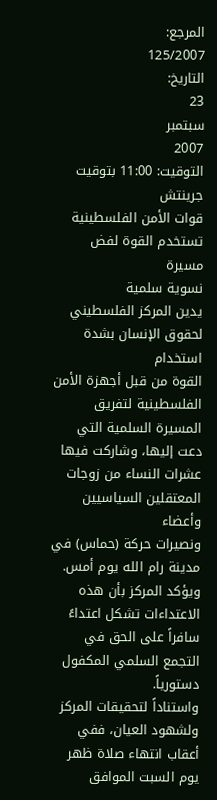المرجع:
125/2007
التاريخ:
23
سبتمبر
2007
التوقيت: 11:00 بتوقيت جرينتش
قوات الأمن الفلسطينية تستخدم القوة لفض مسيرة
نسوية سلمية
يدين المركز الفلسطيني لحقوق الإنسان بشدة استخدام
القوة من قبل أجهزة الأمن الفلسطينية لتفريق
المسيرة السلمية التي دعت إليها، وشاركت فيها
عشرات النساء من زوجات المعتقلين السياسيين وأعضاء
ونصيرات حركة (حماس) في مدينة رام الله يوم أمس.
ويؤكد المركز بأن هذه الاعتداءات تشكل اعتداءً
سافراً على الحق في التجمع السلمي المكفول
دستورياً.
واستناداً لتحقيقات المركز ولشهود العيان، ففي
أعقاب انتهاء صلاة ظهر يوم السبت الموافق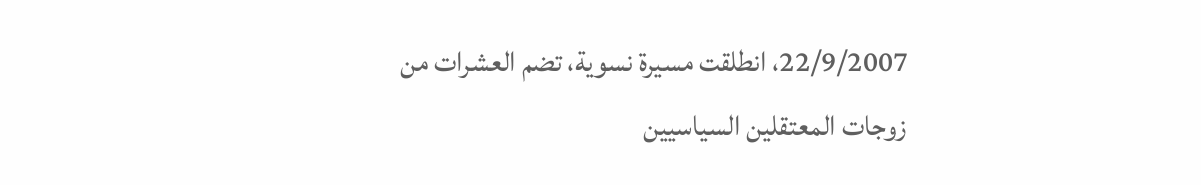22/9/2007، انطلقت مسيرة نسوية، تضم العشرات من
زوجات المعتقلين السياسيين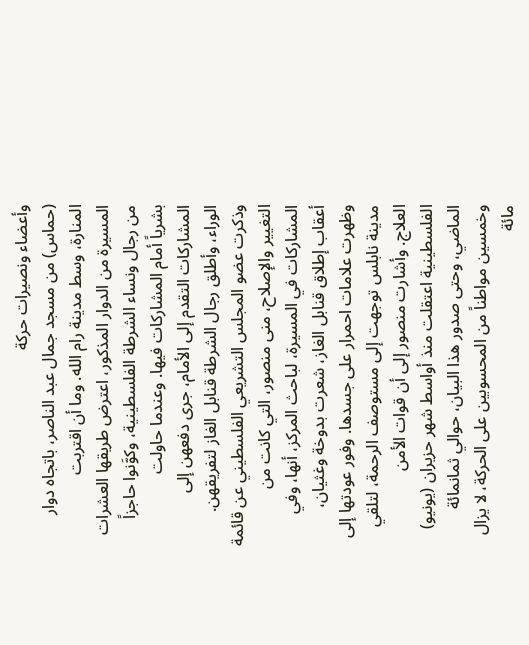وأعضاء ونصيرات حركة
(حماس) من مسجد جمال عبد الناصر، باتجاه دوار
المنارة، وسط مدينة رام الله. وما أن اقتربت
المسيرة من الدوار المذكور، اعترض طريقها العشرات
من رجال ونساء الشرطة الفلسطينية، وكوَّنوا حاجزاً
بشرياً أمام المشاركات فيها. وعندما حاولت
المشاركات التقدم إلى الأمام، جرى دفعهن إلى
الوراء، وأطلق رجال الشرطة قنابل الغاز لتفريقهن.
وذكرت عضو المجلس التشريعي الفلسطيني عن قائمة
التغيير والإصلاح، منى منصور، التي كانت من
المشاركات في المسيرة، لباحث المركز، أنها، وفي
أعقاب إطلاق قنابل الغاز، شعرت بدوخة وغثيان،
وظهرت علامات احمرار على جسدها. وفور عودتها إلى
مدينة نابلس توجهت إلى مستوصف الرحمة، لتلقي
العلاج. وأشارت منصور إلى أن قوات الأمن
الفلسطينية اعتقلت منذ أواسط شهر حزيران (يونيو)
الماضي، وحتى صدور هذا البيان، حوالي ثمانمائة
وخمسين مواطناً من المحسوبين على الحركة، لا يزال
مائة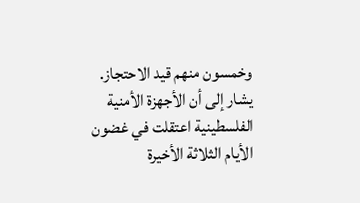وخمسون منهم قيد الاحتجاز.
يشار إلى أن الأجهزة الأمنية
الفلسطينية اعتقلت في غضون الأيام الثلاثة الأخيرة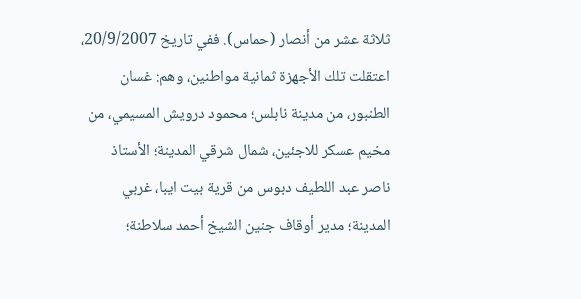ثلاثة عشر من أنصار (حماس). ففي تاريخ 20/9/2007،
اعتقلت تلك الأجهزة ثمانية مواطنين، وهم: غسان
الطنبور، من مدينة نابلس؛ محمود درويش المسيمي، من
مخيم عسكر للاجئين، شمال شرقي المدينة؛ الأستاذ
ناصر عبد اللطيف دبوس من قرية بيت ايبا، غربي
المدينة؛ مدير أوقاف جنين الشيخ أحمد سلاطنة؛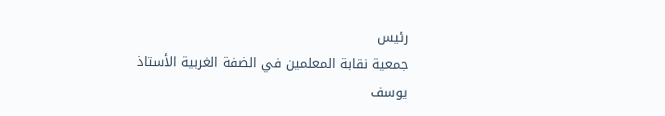رئيس
جمعية نقابة المعلمين في الضفة الغربية الأستاذ
يوسف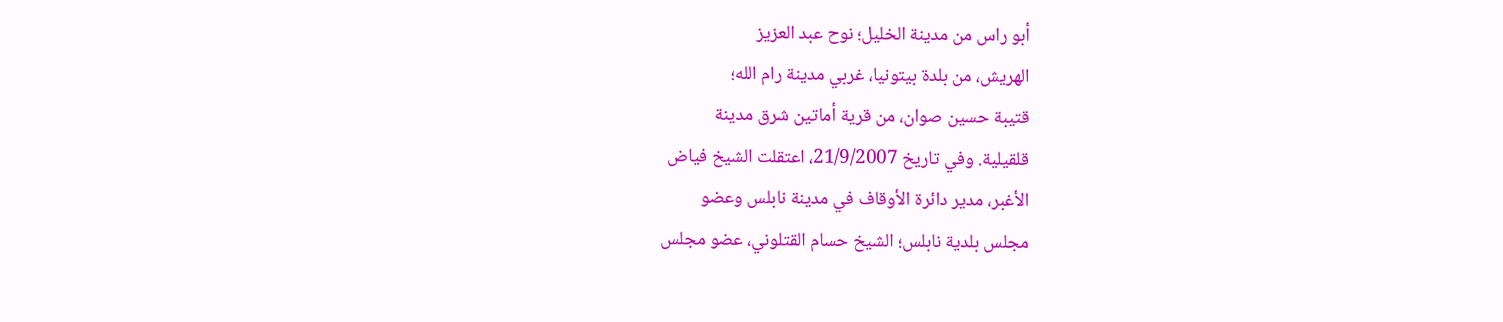أبو راس من مدينة الخليل؛ نوح عبد العزيز
الهريش، من بلدة بيتونيا، غربي مدينة رام الله؛
قتيبة حسين صوان، من قرية أماتين شرق مدينة
قلقيلية. وفي تاريخ 21/9/2007، اعتقلت الشيخ فياض
الأغبر، مدير دائرة الأوقاف في مدينة نابلس وعضو
مجلس بلدية نابلس؛ الشيخ حسام القتلوني، عضو مجلس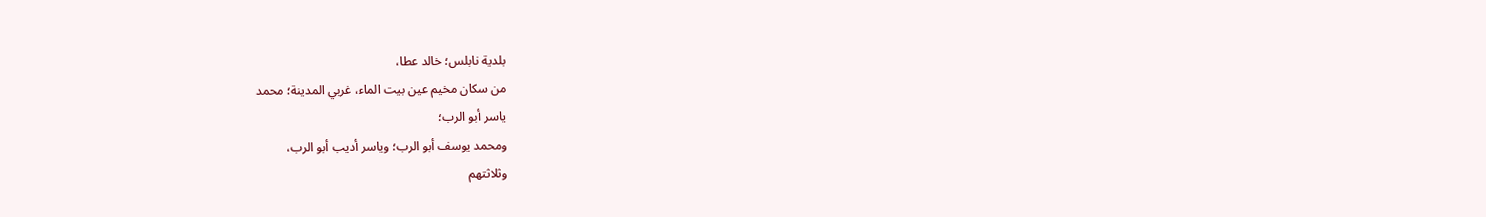بلدية نابلس؛ خالد عطا،
من سكان مخيم عين بيت الماء، غربي المدينة؛ محمد
ياسر أبو الرب؛
ومحمد يوسف أبو الرب؛ وياسر أديب أبو الرب،
وثلاثتهم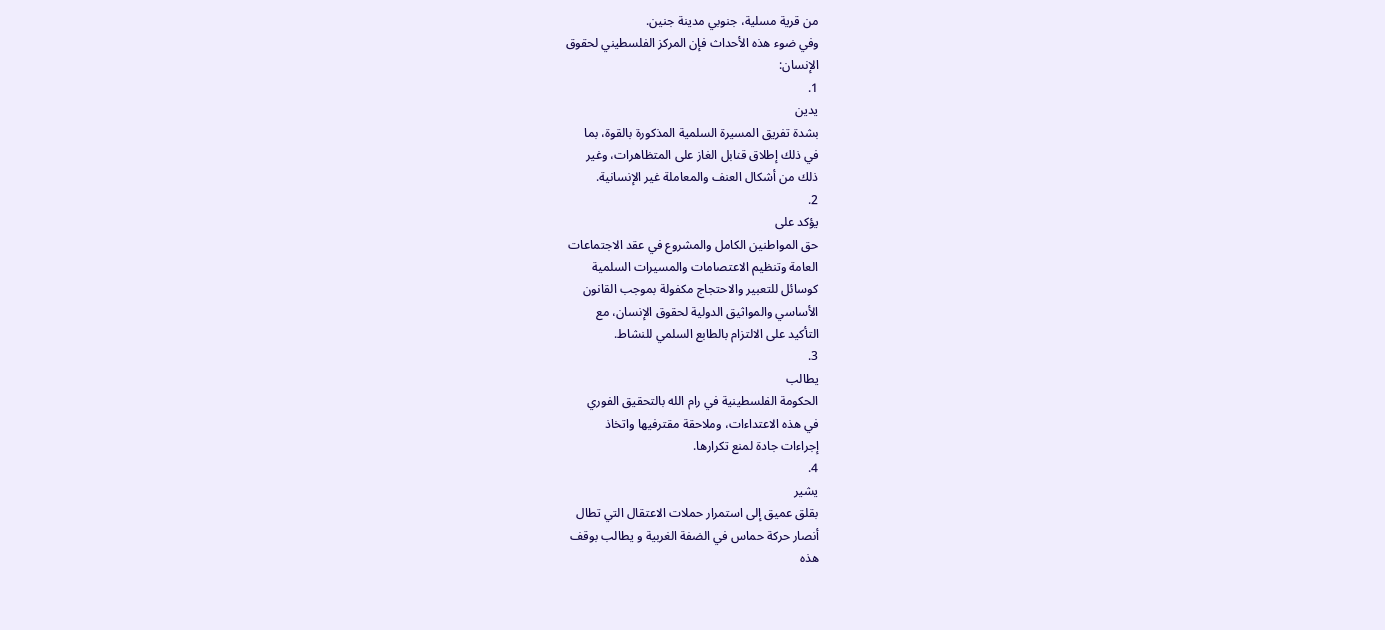من قرية مسلية، جنوبي مدينة جنين.
وفي ضوء هذه الأحداث فإن المركز الفلسطيني لحقوق
الإنسان:
1.
يدين
بشدة تفريق المسيرة السلمية المذكورة بالقوة، بما
في ذلك إطلاق قنابل الغاز على المتظاهرات، وغير
ذلك من أشكال العنف والمعاملة غير الإنسانية.
2.
يؤكد على
حق المواطنين الكامل والمشروع في عقد الاجتماعات
العامة وتنظيم الاعتصامات والمسيرات السلمية
كوسائل للتعبير والاحتجاج مكفولة بموجب القانون
الأساسي والمواثيق الدولية لحقوق الإنسان، مع
التأكيد على الالتزام بالطابع السلمي للنشاط.
3.
يطالب
الحكومة الفلسطينية في رام الله بالتحقيق الفوري
في هذه الاعتداءات، وملاحقة مقترفيها واتخاذ
إجراءات جادة لمنع تكرارها.
4.
يشير
بقلق عميق إلى استمرار حملات الاعتقال التي تطال
أنصار حركة حماس في الضفة الغربية و يطالب بوقف
هذه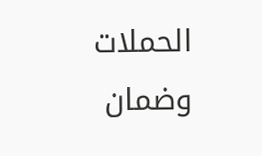الحملات وضمان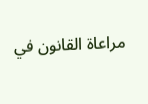مراعاة القانون في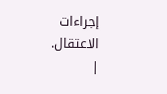إجراءات
الاعتقال.
|